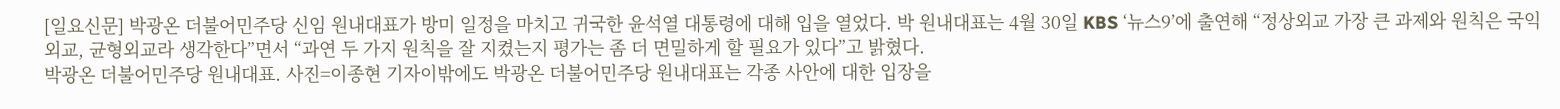[일요신문] 박광온 더불어민주당 신임 원내대표가 방미 일정을 마치고 귀국한 윤석열 대통령에 대해 입을 열었다. 박 원내대표는 4월 30일 KBS ‘뉴스9’에 출연해 “정상외교 가장 큰 과제와 원칙은 국익외교, 균형외교라 생각한다”면서 “과연 두 가지 원칙을 잘 지켰는지 평가는 좀 더 면밀하게 할 필요가 있다”고 밝혔다.
박광온 더불어민주당 원내대표. 사진=이종현 기자이밖에도 박광온 더불어민주당 원내대표는 각종 사안에 대한 입장을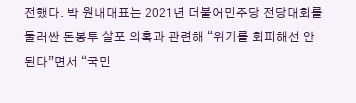전했다. 박 원내대표는 2021년 더불어민주당 전당대회를 둘러싼 돈봉투 살포 의혹과 관련해 “위기를 회피해선 안 된다”면서 “국민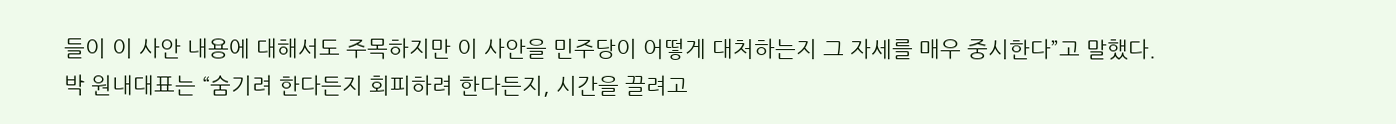들이 이 사안 내용에 대해서도 주목하지만 이 사안을 민주당이 어떻게 대처하는지 그 자세를 매우 중시한다”고 말했다.
박 원내대표는 “숨기려 한다든지 회피하려 한다든지, 시간을 끌려고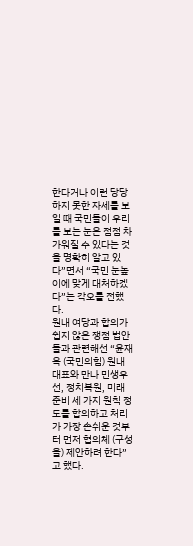한다거나 이런 당당하지 못한 자세를 보일 때 국민들이 우리를 보는 눈은 점점 차가워질 수 있다는 것을 명확히 알고 있다”면서 “국민 눈높이에 맞게 대처하겠다”는 각오를 전했다.
원내 여당과 합의가 쉽지 않은 쟁점 법안들과 관련해선 “윤재옥 (국민의힘) 원내대표와 만나 민생우선, 정치복원, 미래준비 세 가지 원칙 정도를 합의하고 처리가 가장 손쉬운 것부터 먼저 협의체 (구성을) 제안하려 한다”고 했다.